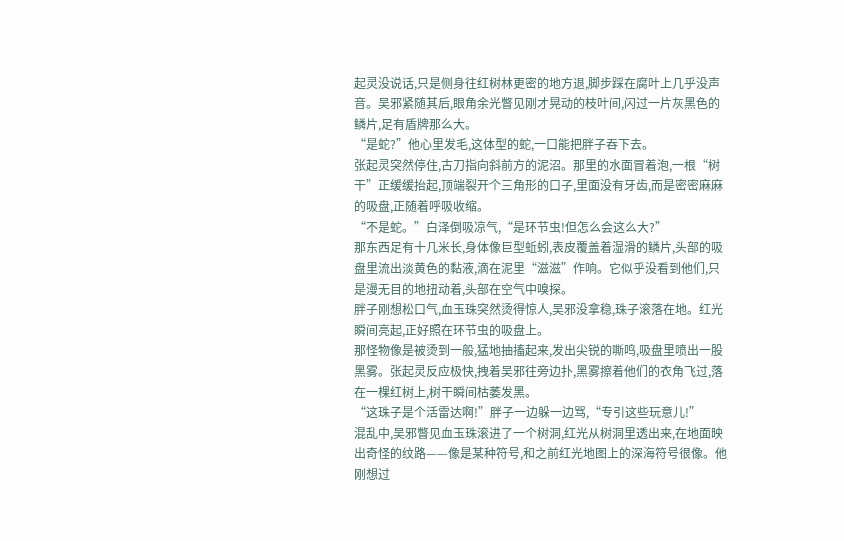起灵没说话,只是侧身往红树林更密的地方退,脚步踩在腐叶上几乎没声音。吴邪紧随其后,眼角余光瞥见刚才晃动的枝叶间,闪过一片灰黑色的鳞片,足有盾牌那么大。
“是蛇?”他心里发毛,这体型的蛇,一口能把胖子吞下去。
张起灵突然停住,古刀指向斜前方的泥沼。那里的水面冒着泡,一根“树干”正缓缓抬起,顶端裂开个三角形的口子,里面没有牙齿,而是密密麻麻的吸盘,正随着呼吸收缩。
“不是蛇。”白泽倒吸凉气,“是环节虫!但怎么会这么大?”
那东西足有十几米长,身体像巨型蚯蚓,表皮覆盖着湿滑的鳞片,头部的吸盘里流出淡黄色的黏液,滴在泥里“滋滋”作响。它似乎没看到他们,只是漫无目的地扭动着,头部在空气中嗅探。
胖子刚想松口气,血玉珠突然烫得惊人,吴邪没拿稳,珠子滚落在地。红光瞬间亮起,正好照在环节虫的吸盘上。
那怪物像是被烫到一般,猛地抽搐起来,发出尖锐的嘶鸣,吸盘里喷出一股黑雾。张起灵反应极快,拽着吴邪往旁边扑,黑雾擦着他们的衣角飞过,落在一棵红树上,树干瞬间枯萎发黑。
“这珠子是个活雷达啊!”胖子一边躲一边骂,“专引这些玩意儿!”
混乱中,吴邪瞥见血玉珠滚进了一个树洞,红光从树洞里透出来,在地面映出奇怪的纹路——像是某种符号,和之前红光地图上的深海符号很像。他刚想过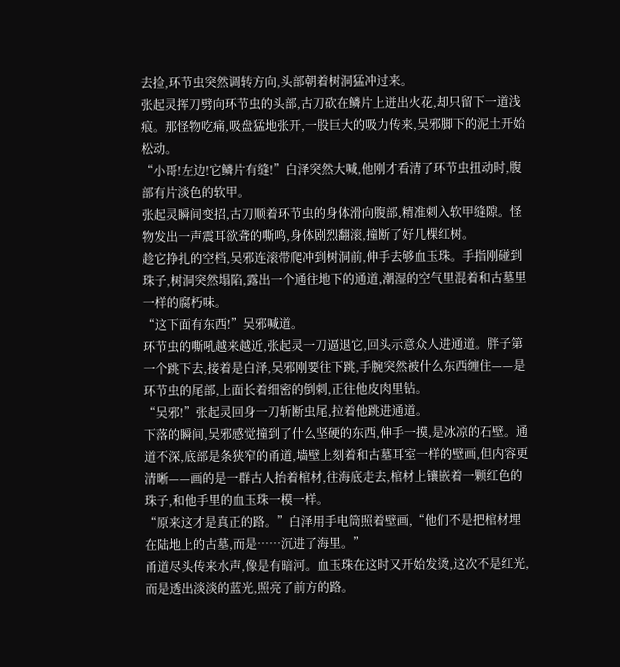去捡,环节虫突然调转方向,头部朝着树洞猛冲过来。
张起灵挥刀劈向环节虫的头部,古刀砍在鳞片上迸出火花,却只留下一道浅痕。那怪物吃痛,吸盘猛地张开,一股巨大的吸力传来,吴邪脚下的泥土开始松动。
“小哥!左边!它鳞片有缝!”白泽突然大喊,他刚才看清了环节虫扭动时,腹部有片淡色的软甲。
张起灵瞬间变招,古刀顺着环节虫的身体滑向腹部,精准刺入软甲缝隙。怪物发出一声震耳欲聋的嘶鸣,身体剧烈翻滚,撞断了好几棵红树。
趁它挣扎的空档,吴邪连滚带爬冲到树洞前,伸手去够血玉珠。手指刚碰到珠子,树洞突然塌陷,露出一个通往地下的通道,潮湿的空气里混着和古墓里一样的腐朽味。
“这下面有东西!”吴邪喊道。
环节虫的嘶吼越来越近,张起灵一刀逼退它,回头示意众人进通道。胖子第一个跳下去,接着是白泽,吴邪刚要往下跳,手腕突然被什么东西缠住——是环节虫的尾部,上面长着细密的倒刺,正往他皮肉里钻。
“吴邪!”张起灵回身一刀斩断虫尾,拉着他跳进通道。
下落的瞬间,吴邪感觉撞到了什么坚硬的东西,伸手一摸,是冰凉的石壁。通道不深,底部是条狭窄的甬道,墙壁上刻着和古墓耳室一样的壁画,但内容更清晰——画的是一群古人抬着棺材,往海底走去,棺材上镶嵌着一颗红色的珠子,和他手里的血玉珠一模一样。
“原来这才是真正的路。”白泽用手电筒照着壁画,“他们不是把棺材埋在陆地上的古墓,而是……沉进了海里。”
甬道尽头传来水声,像是有暗河。血玉珠在这时又开始发烫,这次不是红光,而是透出淡淡的蓝光,照亮了前方的路。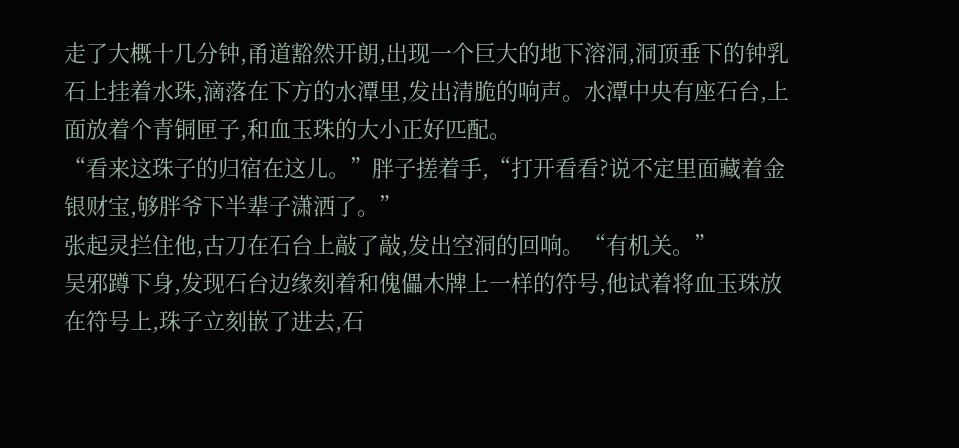走了大概十几分钟,甬道豁然开朗,出现一个巨大的地下溶洞,洞顶垂下的钟乳石上挂着水珠,滴落在下方的水潭里,发出清脆的响声。水潭中央有座石台,上面放着个青铜匣子,和血玉珠的大小正好匹配。
“看来这珠子的归宿在这儿。”胖子搓着手,“打开看看?说不定里面藏着金银财宝,够胖爷下半辈子潇洒了。”
张起灵拦住他,古刀在石台上敲了敲,发出空洞的回响。“有机关。”
吴邪蹲下身,发现石台边缘刻着和傀儡木牌上一样的符号,他试着将血玉珠放在符号上,珠子立刻嵌了进去,石